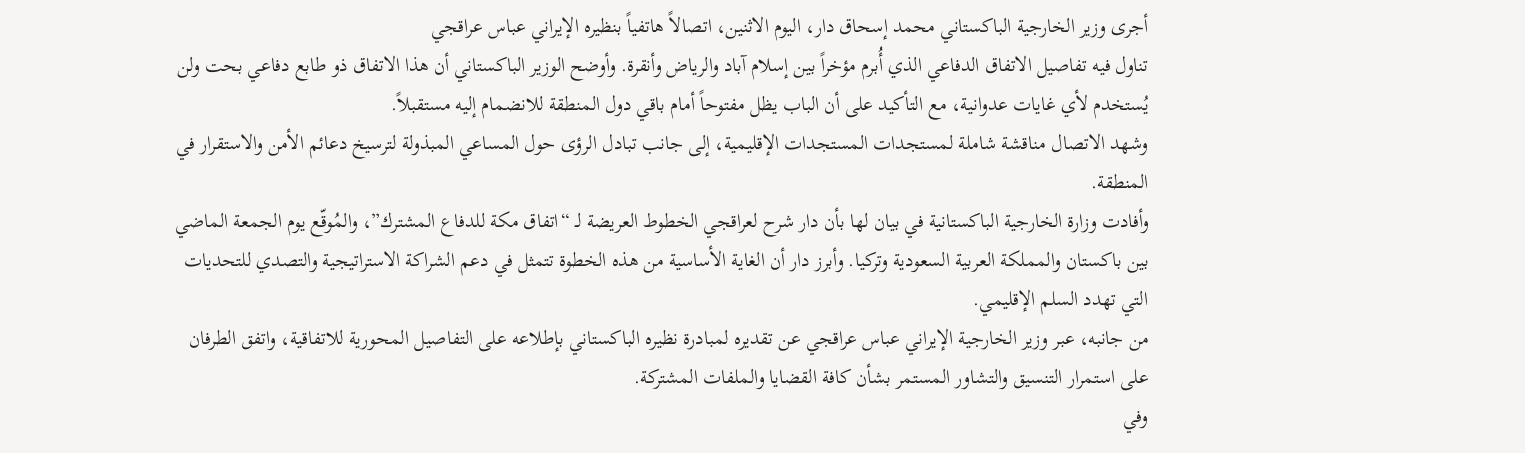أجرى وزير الخارجية الباكستاني محمد إسحاق دار، اليوم الاثنين، اتصالاً هاتفياً بنظيره الإيراني عباس عراقجي
تناول فيه تفاصيل الاتفاق الدفاعي الذي أُبرم مؤخراً بين إسلام آباد والرياض وأنقرة. وأوضح الوزير الباكستاني أن هذا الاتفاق ذو طابع دفاعي بحت ولن يُستخدم لأي غايات عدوانية، مع التأكيد على أن الباب يظل مفتوحاً أمام باقي دول المنطقة للانضمام إليه مستقبلاً.
وشهد الاتصال مناقشة شاملة لمستجدات المستجدات الإقليمية، إلى جانب تبادل الرؤى حول المساعي المبذولة لترسيخ دعائم الأمن والاستقرار في المنطقة.
وأفادت وزارة الخارجية الباكستانية في بيان لها بأن دار شرح لعراقجي الخطوط العريضة لـ “اتفاق مكة للدفاع المشترك”، والمُوقّع يوم الجمعة الماضي بين باكستان والمملكة العربية السعودية وتركيا. وأبرز دار أن الغاية الأساسية من هذه الخطوة تتمثل في دعم الشراكة الاستراتيجية والتصدي للتحديات التي تهدد السلم الإقليمي.
من جانبه، عبر وزير الخارجية الإيراني عباس عراقجي عن تقديره لمبادرة نظيره الباكستاني بإطلاعه على التفاصيل المحورية للاتفاقية، واتفق الطرفان على استمرار التنسيق والتشاور المستمر بشأن كافة القضايا والملفات المشتركة.
وفي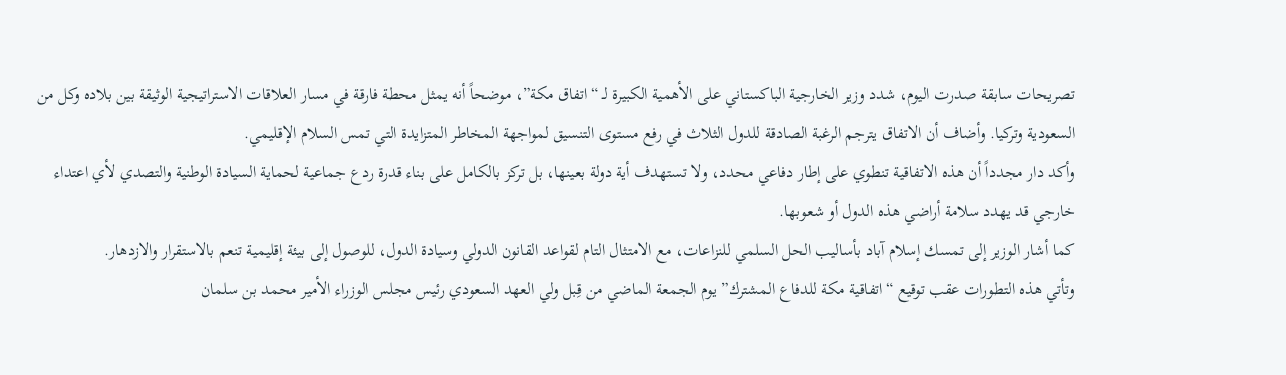تصريحات سابقة صدرت اليوم، شدد وزير الخارجية الباكستاني على الأهمية الكبيرة لـ “اتفاق مكة”، موضحاً أنه يمثل محطة فارقة في مسار العلاقات الاستراتيجية الوثيقة بين بلاده وكل من السعودية وتركيا. وأضاف أن الاتفاق يترجم الرغبة الصادقة للدول الثلاث في رفع مستوى التنسيق لمواجهة المخاطر المتزايدة التي تمس السلام الإقليمي.
وأكد دار مجدداً أن هذه الاتفاقية تنطوي على إطار دفاعي محدد، ولا تستهدف أية دولة بعينها، بل تركز بالكامل على بناء قدرة ردع جماعية لحماية السيادة الوطنية والتصدي لأي اعتداء خارجي قد يهدد سلامة أراضي هذه الدول أو شعوبها.
كما أشار الوزير إلى تمسك إسلام آباد بأساليب الحل السلمي للنزاعات، مع الامتثال التام لقواعد القانون الدولي وسيادة الدول، للوصول إلى بيئة إقليمية تنعم بالاستقرار والازدهار.
وتأتي هذه التطورات عقب توقيع “اتفاقية مكة للدفاع المشترك” يوم الجمعة الماضي من قِبل ولي العهد السعودي رئيس مجلس الوزراء الأمير محمد بن سلمان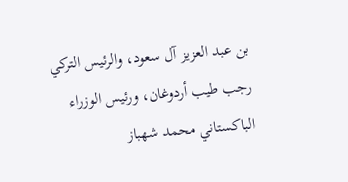بن عبد العزيز آل سعود، والرئيس التركي رجب طيب أردوغان، ورئيس الوزراء الباكستاني محمد شهباز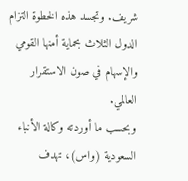شريف. وتجسد هذه الخطوة التزام الدول الثلاث بحماية أمنها القومي والإسهام في صون الاستقرار العالمي.
وبحسب ما أوردته وكالة الأنباء السعودية (واس)، تهدف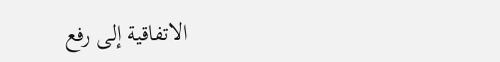الاتفاقية إلى رفع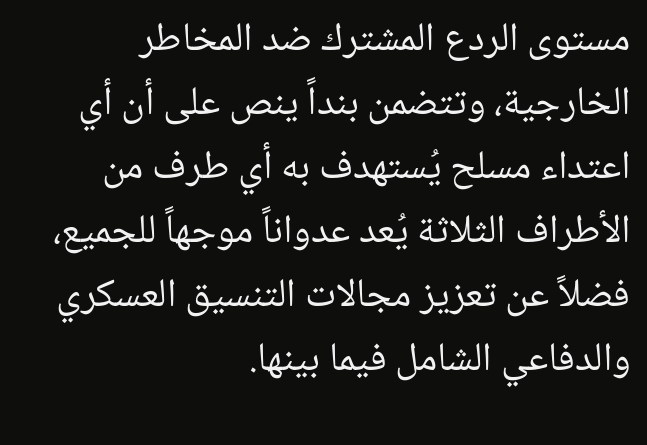مستوى الردع المشترك ضد المخاطر الخارجية، وتتضمن بنداً ينص على أن أي اعتداء مسلح يُستهدف به أي طرف من الأطراف الثلاثة يُعد عدواناً موجهاً للجميع، فضلاً عن تعزيز مجالات التنسيق العسكري والدفاعي الشامل فيما بينها.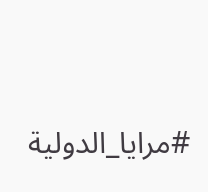#مرايا_الدولية